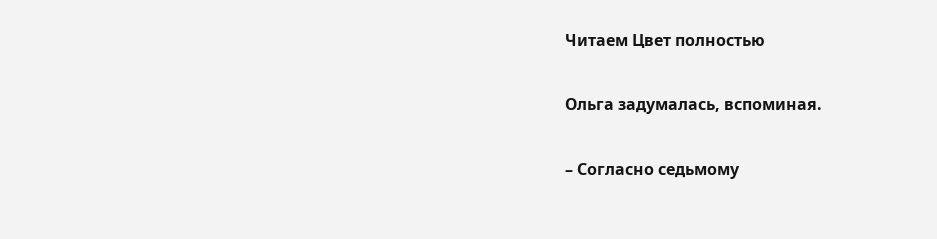Читаем Цвет полностью

Ольга задумалась, вспоминая.

– Согласно седьмому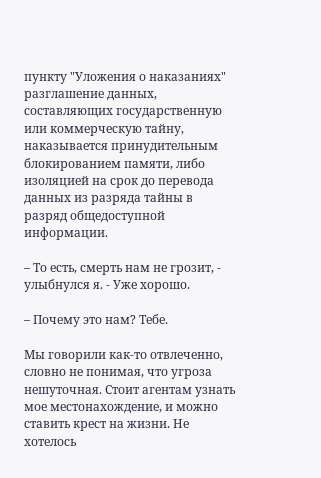пункту "Уложения о наказаниях" разглашение данных, составляющих государственную или коммерческую тайну, наказывается принудительным блокированием памяти, либо изоляцией на срок до перевода данных из разряда тайны в разряд общедоступной информации.

– То есть, смерть нам не грозит, - улыбнулся я. - Уже хорошо.

– Почему это нам? Тебе.

Мы говорили как-то отвлеченно, словно не понимая, что угроза нешуточная. Стоит агентам узнать мое местонахождение, и можно ставить крест на жизни. Не хотелось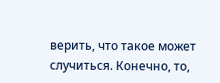верить, что такое может случиться. Конечно, то,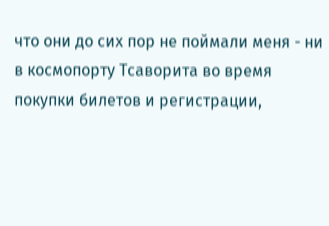что они до сих пор не поймали меня - ни в космопорту Тсаворита во время покупки билетов и регистрации,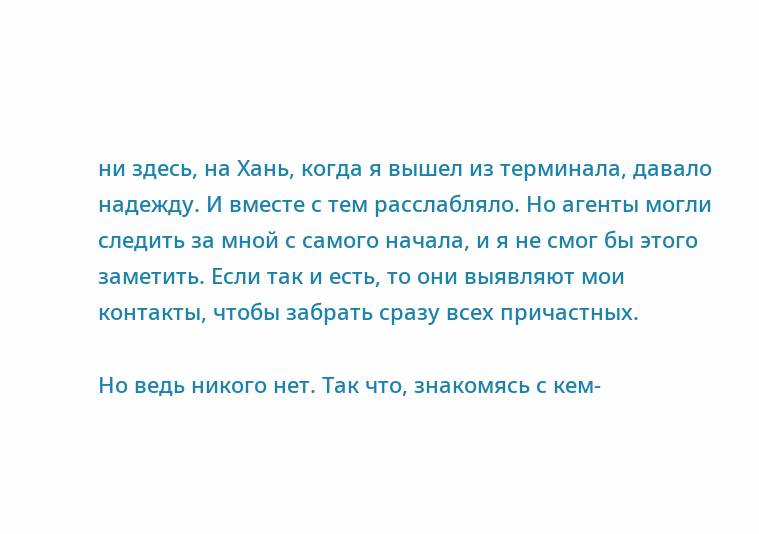ни здесь, на Хань, когда я вышел из терминала, давало надежду. И вместе с тем расслабляло. Но агенты могли следить за мной с самого начала, и я не смог бы этого заметить. Если так и есть, то они выявляют мои контакты, чтобы забрать сразу всех причастных.

Но ведь никого нет. Так что, знакомясь с кем-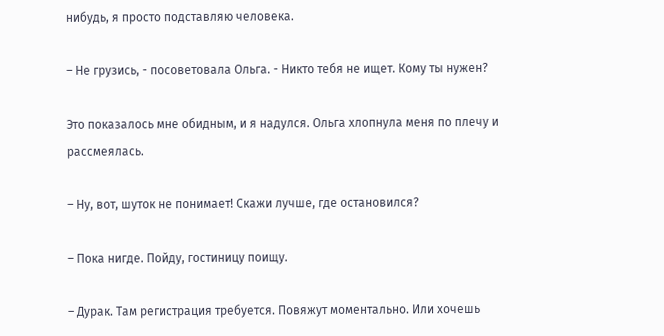нибудь, я просто подставляю человека.

– Не грузись, - посоветовала Ольга. - Никто тебя не ищет. Кому ты нужен?

Это показалось мне обидным, и я надулся. Ольга хлопнула меня по плечу и рассмеялась.

– Ну, вот, шуток не понимает! Скажи лучше, где остановился?

– Пока нигде. Пойду, гостиницу поищу.

– Дурак. Там регистрация требуется. Повяжут моментально. Или хочешь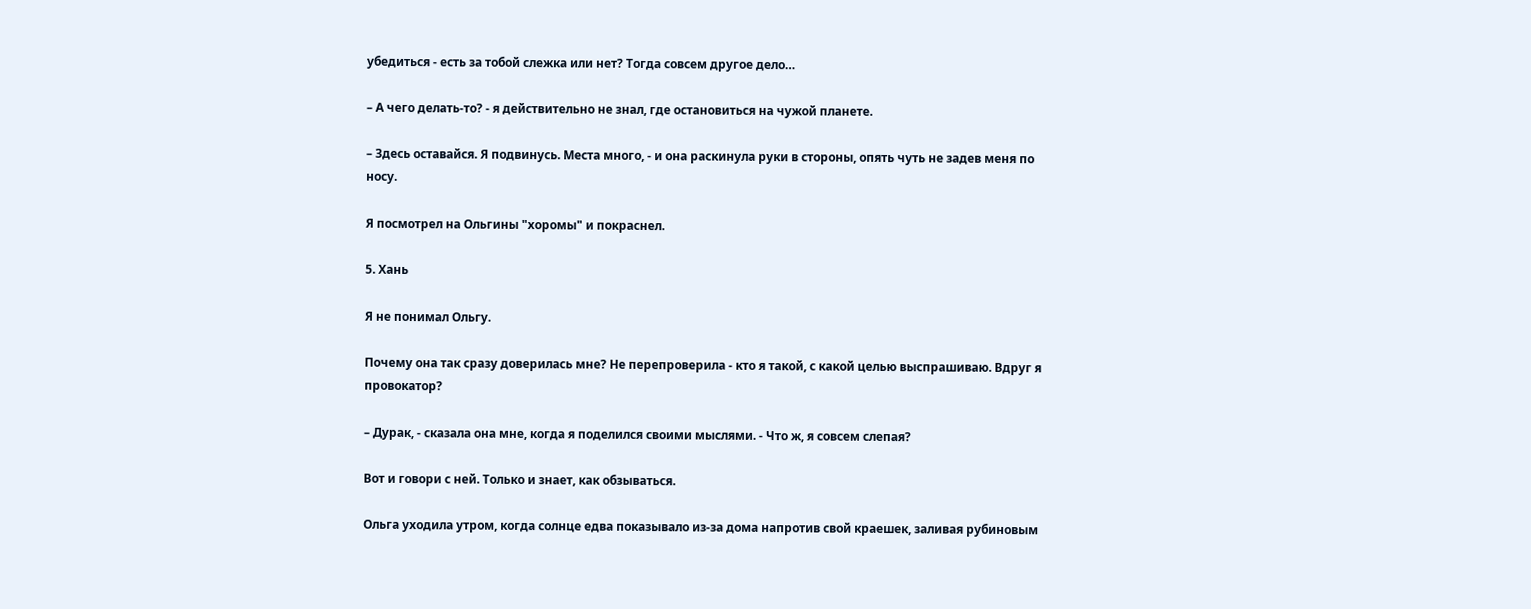убедиться - есть за тобой слежка или нет? Тогда совсем другое дело…

– А чего делать-то? - я действительно не знал, где остановиться на чужой планете.

– Здесь оставайся. Я подвинусь. Места много, - и она раскинула руки в стороны, опять чуть не задев меня по носу.

Я посмотрел на Ольгины "хоромы" и покраснел.

5. Хань

Я не понимал Ольгу.

Почему она так сразу доверилась мне? Не перепроверила - кто я такой, с какой целью выспрашиваю. Вдруг я провокатор?

– Дурак, - сказала она мне, когда я поделился своими мыслями. - Что ж, я совсем слепая?

Вот и говори с ней. Только и знает, как обзываться.

Ольга уходила утром, когда солнце едва показывало из-за дома напротив свой краешек, заливая рубиновым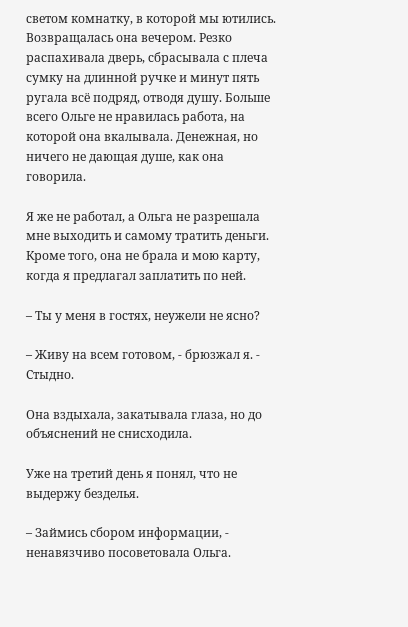светом комнатку, в которой мы ютились. Возвращалась она вечером. Резко распахивала дверь, сбрасывала с плеча сумку на длинной ручке и минут пять ругала всё подряд, отводя душу. Больше всего Ольге не нравилась работа, на которой она вкалывала. Денежная, но ничего не дающая душе, как она говорила.

Я же не работал, а Ольга не разрешала мне выходить и самому тратить деньги. Кроме того, она не брала и мою карту, когда я предлагал заплатить по ней.

– Ты у меня в гостях, неужели не ясно?

– Живу на всем готовом, - брюзжал я. - Стыдно.

Она вздыхала, закатывала глаза, но до объяснений не снисходила.

Уже на третий день я понял, что не выдержу безделья.

– Займись сбором информации, - ненавязчиво посоветовала Ольга.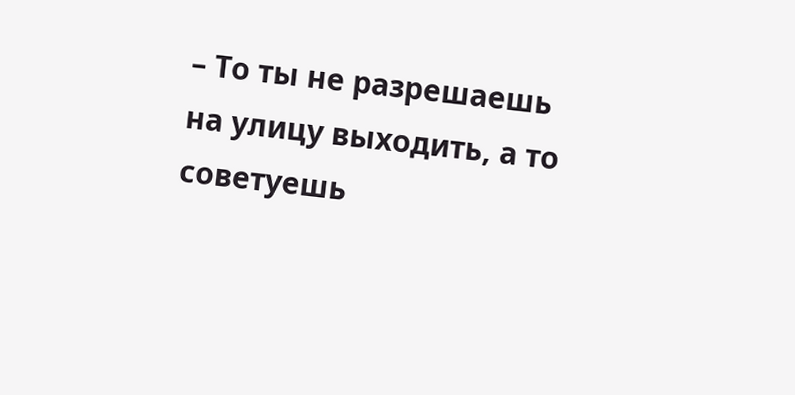– То ты не разрешаешь на улицу выходить, а то советуешь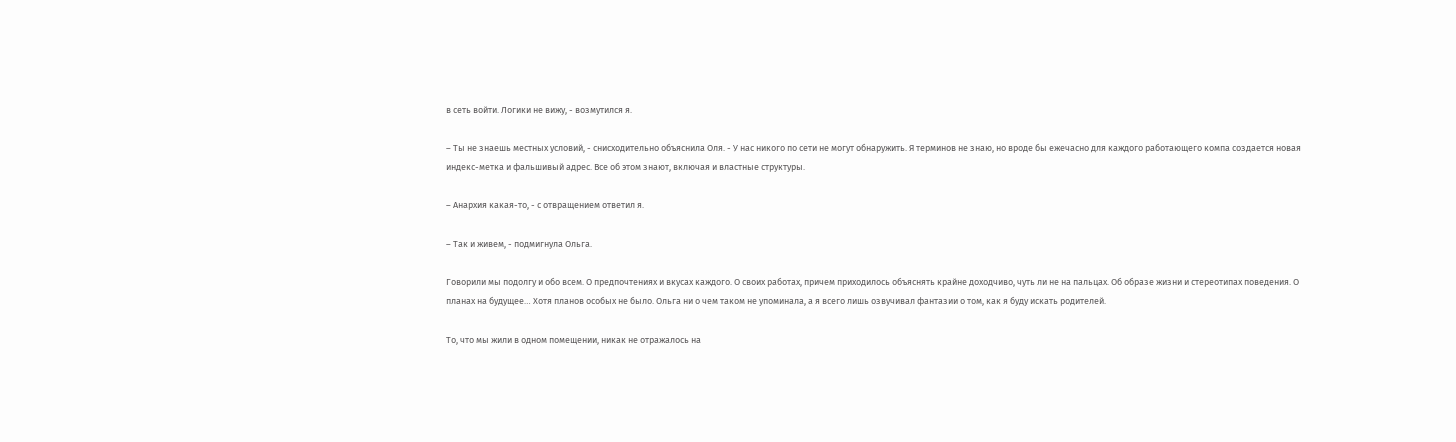в сеть войти. Логики не вижу, - возмутился я.

– Ты не знаешь местных условий, - снисходительно объяснила Оля. - У нас никого по сети не могут обнаружить. Я терминов не знаю, но вроде бы ежечасно для каждого работающего компа создается новая индекс-метка и фальшивый адрес. Все об этом знают, включая и властные структуры.

– Анархия какая-то, - с отвращением ответил я.

– Так и живем, - подмигнула Ольга.

Говорили мы подолгу и обо всем. О предпочтениях и вкусах каждого. О своих работах, причем приходилось объяснять крайне доходчиво, чуть ли не на пальцах. Об образе жизни и стереотипах поведения. О планах на будущее… Хотя планов особых не было. Ольга ни о чем таком не упоминала, а я всего лишь озвучивал фантазии о том, как я буду искать родителей.

То, что мы жили в одном помещении, никак не отражалось на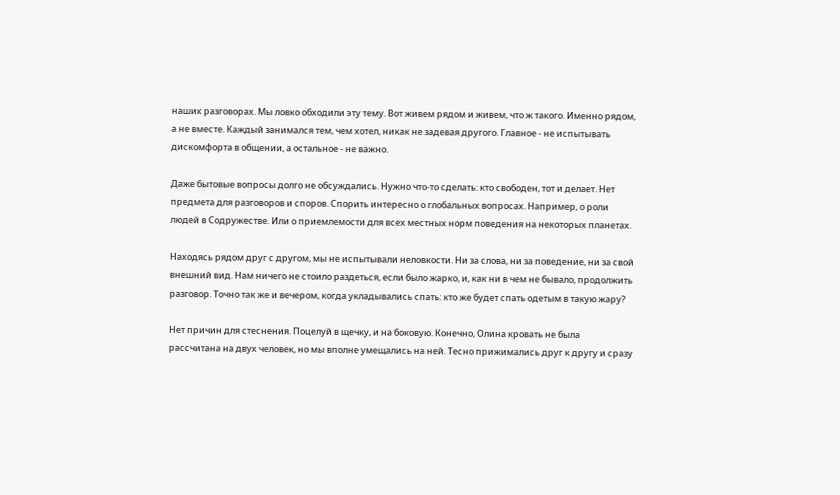наших разговорах. Мы ловко обходили эту тему. Вот живем рядом и живем, что ж такого. Именно рядом, а не вместе. Каждый занимался тем, чем хотел, никак не задевая другого. Главное - не испытывать дискомфорта в общении, а остальное - не важно.

Даже бытовые вопросы долго не обсуждались. Нужно что-то сделать: кто свободен, тот и делает. Нет предмета для разговоров и споров. Спорить интересно о глобальных вопросах. Например, о роли людей в Содружестве. Или о приемлемости для всех местных норм поведения на некоторых планетах.

Находясь рядом друг с другом, мы не испытывали неловкости. Ни за слова, ни за поведение, ни за свой внешний вид. Нам ничего не стоило раздеться, если было жарко, и, как ни в чем не бывало, продолжить разговор. Точно так же и вечером, когда укладывались спать: кто же будет спать одетым в такую жару?

Нет причин для стеснения. Поцелуй в щечку, и на боковую. Конечно, Олина кровать не была рассчитана на двух человек, но мы вполне умещались на ней. Тесно прижимались друг к другу и сразу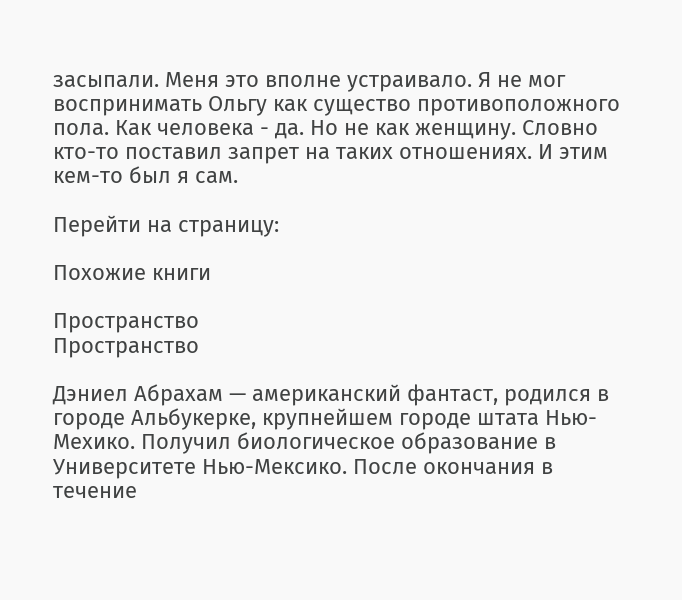засыпали. Меня это вполне устраивало. Я не мог воспринимать Ольгу как существо противоположного пола. Как человека - да. Но не как женщину. Словно кто-то поставил запрет на таких отношениях. И этим кем-то был я сам.

Перейти на страницу:

Похожие книги

Пространство
Пространство

Дэниел Абрахам — американский фантаст, родился в городе Альбукерке, крупнейшем городе штата Нью-Мехико. Получил биологическое образование в Университете Нью-Мексико. После окончания в течение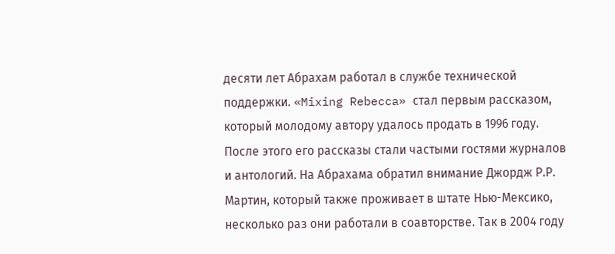десяти лет Абрахам работал в службе технической поддержки. «Mixing Rebecca» стал первым рассказом, который молодому автору удалось продать в 1996 году. После этого его рассказы стали частыми гостями журналов и антологий. На Абрахама обратил внимание Джордж Р.Р. Мартин, который также проживает в штате Нью-Мексико, несколько раз они работали в соавторстве. Так в 2004 году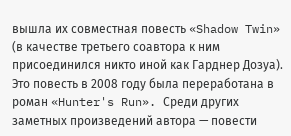вышла их совместная повесть «Shadow Twin» (в качестве третьего соавтора к ним присоединился никто иной как Гарднер Дозуа). Это повесть в 2008 году была переработана в роман «Hunter's Run». Среди других заметных произведений автора — повести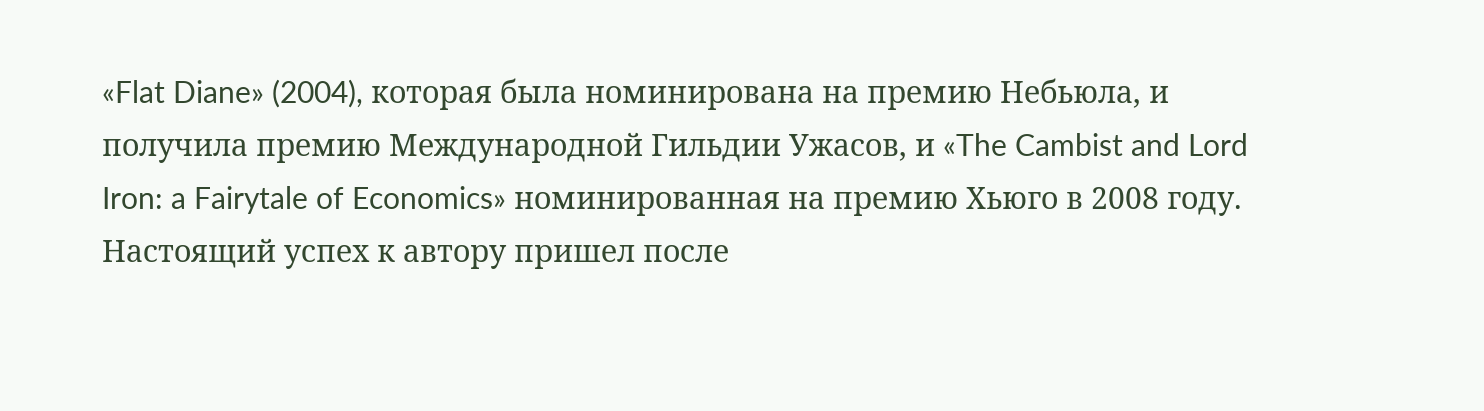«Flat Diane» (2004), которая была номинирована на премию Небьюла, и получила премию Международной Гильдии Ужасов, и «The Cambist and Lord Iron: a Fairytale of Economics» номинированная на премию Хьюго в 2008 году. Настоящий успех к автору пришел после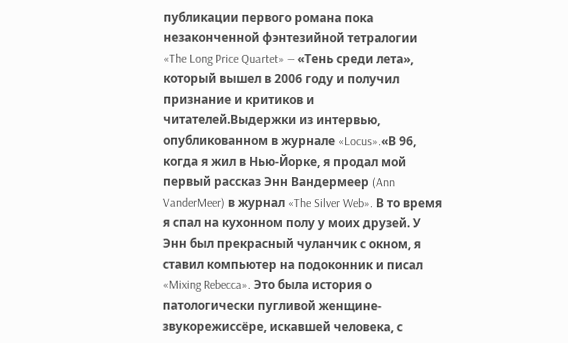публикации первого романа пока незаконченной фэнтезийной тетралогии «The Long Price Quartet» — «Тень среди лета», который вышел в 2006 году и получил признание и критиков и читателей.Выдержки из интервью, опубликованном в журнале «Locus».«В 96, когда я жил в Нью-Йорке, я продал мой первый рассказ Энн Вандермеер (Ann VanderMeer) в журнал «The Silver Web». В то время я спал на кухонном полу у моих друзей. У Энн был прекрасный чуланчик с окном, я ставил компьютер на подоконник и писал «Mixing Rebecca». Это была история о патологически пугливой женщине-звукорежиссёре, искавшей человека, с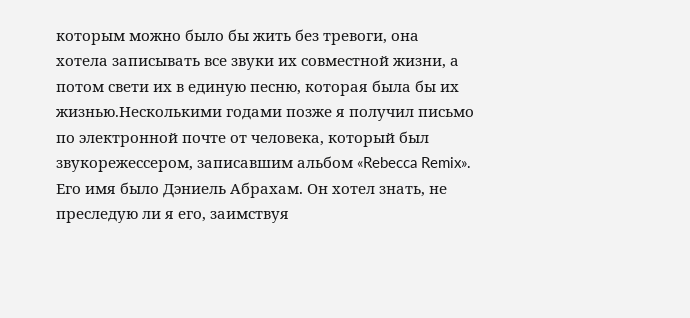которым можно было бы жить без тревоги, она хотела записывать все звуки их совместной жизни, а потом свети их в единую песню, которая была бы их жизнью.Несколькими годами позже я получил письмо по электронной почте от человека, который был звукорежессером, записавшим альбом «Rebecca Remix». Его имя было Дэниель Абрахам. Он хотел знать, не преследую ли я его, заимствуя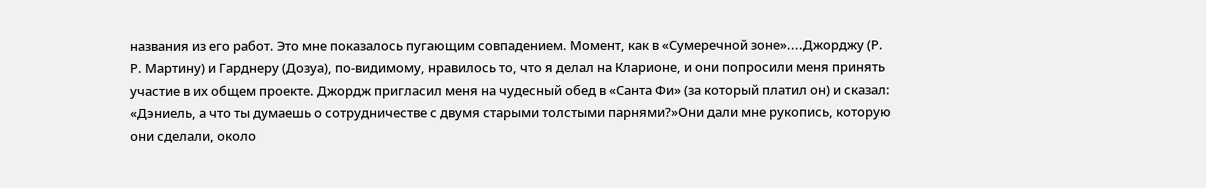названия из его работ. Это мне показалось пугающим совпадением. Момент, как в «Сумеречной зоне»....Джорджу (Р. Р. Мартину) и Гарднеру (Дозуа), по-видимому, нравилось то, что я делал на Кларионе, и они попросили меня принять участие в их общем проекте. Джордж пригласил меня на чудесный обед в «Санта Фи» (за который платил он) и сказал: «Дэниель, а что ты думаешь о сотрудничестве с двумя старыми толстыми парнями?»Они дали мне рукопись, которую они сделали, около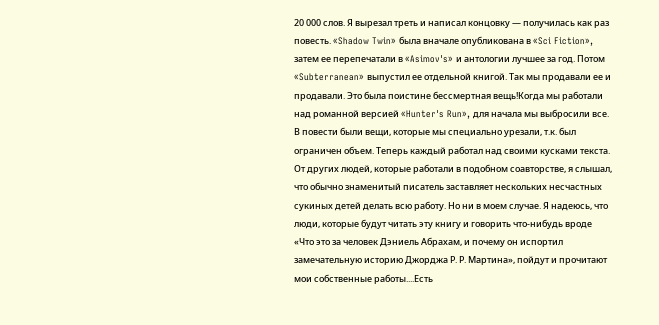20 000 слов. Я вырезал треть и написал концовку — получилась как раз повесть. «Shadow Twin» была вначале опубликована в «Sci Fiction», затем ее перепечатали в «Asimov's» и антологии лучшее за год. Потом «Subterranean» выпустил ее отдельной книгой. Так мы продавали ее и продавали. Это была поистине бессмертная вещь!Когда мы работали над романной версией «Hunter's Run», для начала мы выбросили все. В повести были вещи, которые мы специально урезали, т.к. был ограничен объем. Теперь каждый работал над своими кусками текста. От других людей, которые работали в подобном соавторстве, я слышал, что обычно знаменитый писатель заставляет нескольких несчастных сукиных детей делать всю работу. Но ни в моем случае. Я надеюсь, что люди, которые будут читать эту книгу и говорить что-нибудь вроде «Что это за человек Дэниель Абрахам, и почему он испортил замечательную историю Джорджа Р. Р. Мартина», пойдут и прочитают мои собственные работы....Есть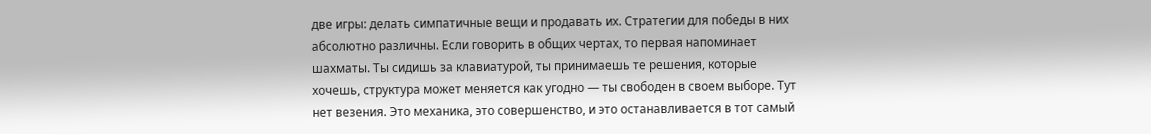две игры: делать симпатичные вещи и продавать их. Стратегии для победы в них абсолютно различны. Если говорить в общих чертах, то первая напоминает шахматы. Ты сидишь за клавиатурой, ты принимаешь те решения, которые хочешь, структура может меняется как угодно — ты свободен в своем выборе. Тут нет везения. Это механика, это совершенство, и это останавливается в тот самый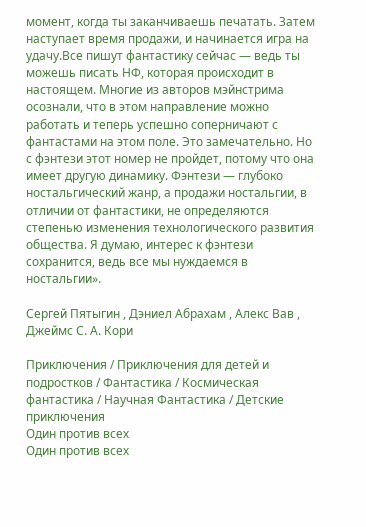момент, когда ты заканчиваешь печатать. Затем наступает время продажи, и начинается игра на удачу.Все пишут фантастику сейчас — ведь ты можешь писать НФ, которая происходит в настоящем. Многие из авторов мэйнстрима осознали, что в этом направление можно работать и теперь успешно соперничают с фантастами на этом поле. Это замечательно. Но с фэнтези этот номер не пройдет, потому что она имеет другую динамику. Фэнтези — глубоко ностальгический жанр, а продажи ностальгии, в отличии от фантастики, не определяются степенью изменения технологического развития общества. Я думаю, интерес к фэнтези сохранится, ведь все мы нуждаемся в ностальгии».

Сергей Пятыгин , Дэниел Абрахам , Алекс Вав , Джеймс С. А. Кори

Приключения / Приключения для детей и подростков / Фантастика / Космическая фантастика / Научная Фантастика / Детские приключения
Один против всех
Один против всех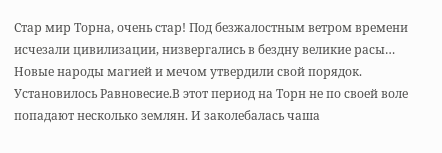Стар мир Торна, очень стар! Под безжалостным ветром времени исчезали цивилизации, низвергались в бездну великие расы… Новые народы магией и мечом утвердили свой порядок. Установилось Равновесие.В этот период на Торн не по своей воле попадают несколько землян. И заколебалась чаша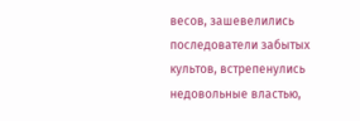весов, зашевелились последователи забытых культов, встрепенулись недовольные властью,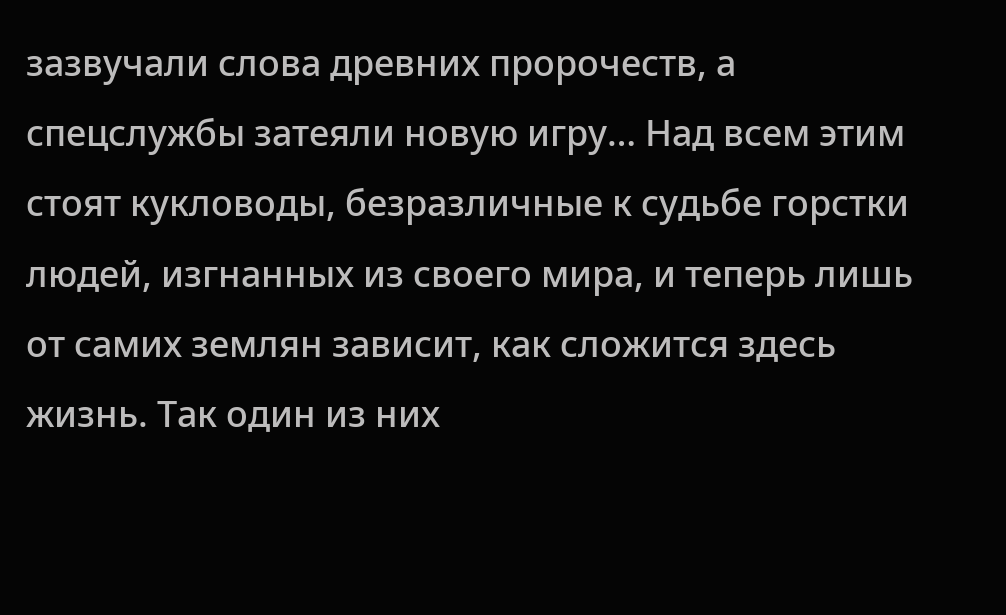зазвучали слова древних пророчеств, а спецслужбы затеяли новую игру… Над всем этим стоят кукловоды, безразличные к судьбе горстки людей, изгнанных из своего мира, и теперь лишь от самих землян зависит, как сложится здесь жизнь. Так один из них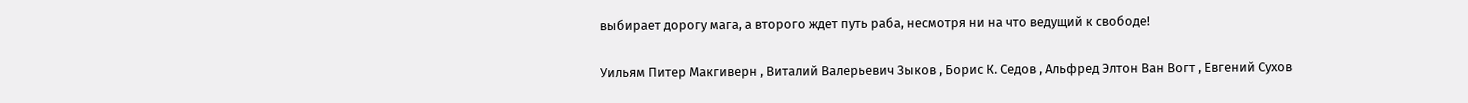выбирает дорогу мага, а второго ждет путь раба, несмотря ни на что ведущий к свободе!

Уильям Питер Макгиверн , Виталий Валерьевич Зыков , Борис К. Седов , Альфред Элтон Ван Вогт , Евгений Сухов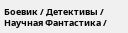Боевик / Детективы / Научная Фантастика /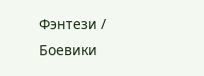Фэнтези / Боевики